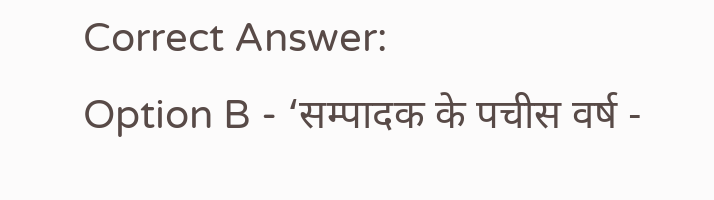Correct Answer:
Option B - ‘सम्पादक के पचीस वर्ष -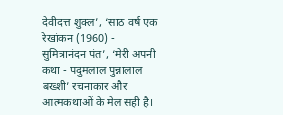देवीदत्त शुक्ल’, ‘साठ वर्ष एक रेखांकन (1960) - सुमित्रानंदन पंत’, ‘मेरी अपनी कथा - पदुमलाल पुन्नालाल बख्शी’ रचनाकार और आत्मकथाओं के मेल सही है।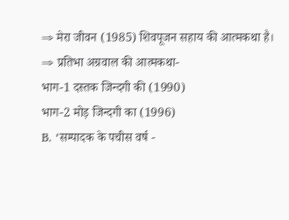⇒ मेरा जीवन (1985) शिवपूजन सहाय की आत्मकथा है।
⇒ प्रतिभा अग्रवाल की आत्मकथा-
भाग-1 दस्तक जिन्दगी की (1990)
भाग-2 मोड़ जिन्दगी का (1996)
B. ‘सम्पादक के पचीस वर्ष -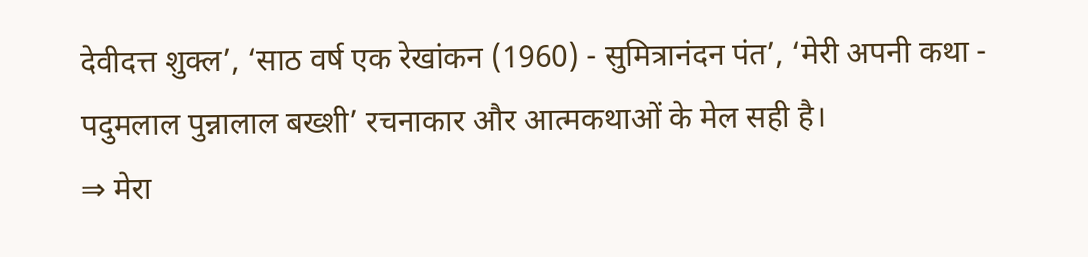देवीदत्त शुक्ल’, ‘साठ वर्ष एक रेखांकन (1960) - सुमित्रानंदन पंत’, ‘मेरी अपनी कथा - पदुमलाल पुन्नालाल बख्शी’ रचनाकार और आत्मकथाओं के मेल सही है।
⇒ मेरा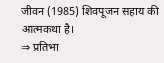जीवन (1985) शिवपूजन सहाय की आत्मकथा है।
⇒ प्रतिभा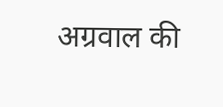अग्रवाल की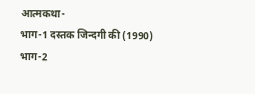आत्मकथा-
भाग-1 दस्तक जिन्दगी की (1990)
भाग-2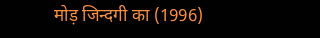मोड़ जिन्दगी का (1996)